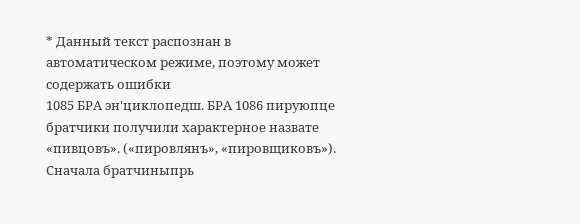* Данный текст распознан в автоматическом режиме, поэтому может содержать ошибки
1085 БРА эн'циклопедш. БРА 1086 пируюпце братчики получили характерное назвате «пивцовъ». («пировлянъ», «пировщиковъ»). Сначала братчиныпрь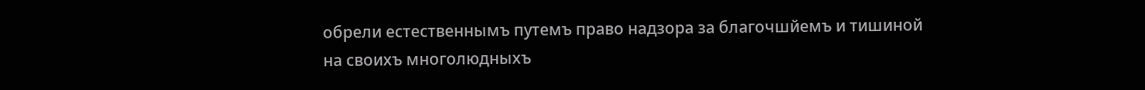обрели естественнымъ путемъ право надзора за благочшйемъ и тишиной на своихъ многолюдныхъ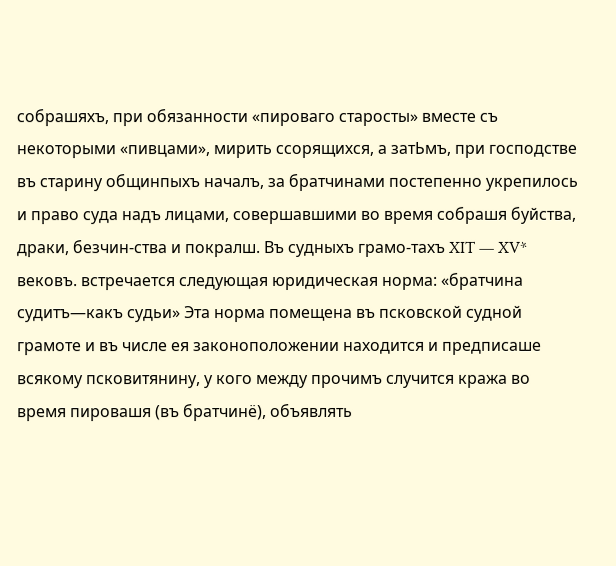собрашяхъ, при обязанности «пироваго старосты» вместе съ некоторыми «пивцами», мирить ссорящихся, а затЬмъ, при господстве въ старину общинпыхъ началъ, за братчинами постепенно укрепилось и право суда надъ лицами, совершавшими во время собрашя буйства, драки, безчин-ства и покралш. Въ судныхъ грамо-тахъ XIT — XV* вековъ. встречается следующая юридическая норма: «братчина судитъ—какъ судьи» Эта норма помещена въ псковской судной грамоте и въ числе ея законоположении находится и предписаше всякому псковитянину, у кого между прочимъ случится кража во время пировашя (въ братчинё), объявлять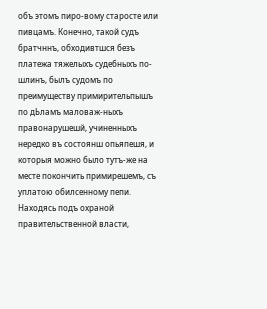объ этомъ пиро-вому старосте или пивцамъ. Конечно, такой судъ братчннъ, обходивтшся безъ платежа тяжелыхъ судебныхъ по-шлинъ, былъ судомъ по преимуществу примирительпышъ по дЬламъ маловаж-ныхъ правонарушешй, учиненныхъ нередко въ состоянш опьяпешя, и которыя можно было тутъ-же на месте покончить примирешемъ, съ уплатою обилсенному пепи. Находясь подъ охраной правительственной власти,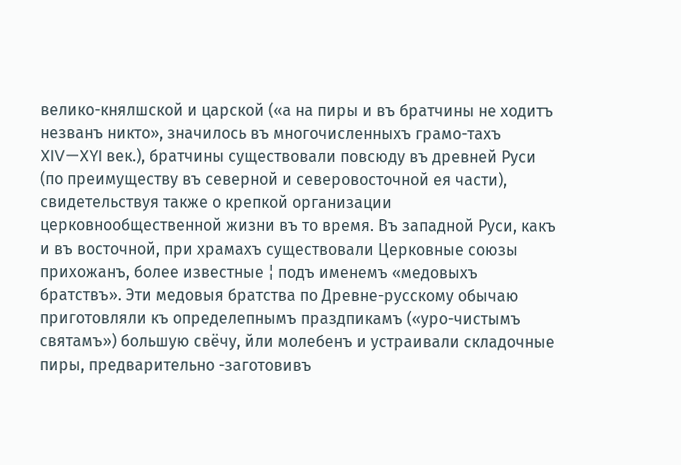велико-княлшской и царской («а на пиры и въ братчины не ходитъ незванъ никто», значилось въ многочисленныхъ грамо-тахъ XIV—XYI век.), братчины существовали повсюду въ древней Руси (по преимуществу въ северной и северовосточной ея части), свидетельствуя также о крепкой организации церковнообщественной жизни въ то время. Въ западной Руси, какъ и въ восточной, при храмахъ существовали Церковные союзы прихожанъ, более известные ¦ подъ именемъ «медовыхъ братствъ». Эти медовыя братства по Древне-русскому обычаю приготовляли къ определепнымъ праздпикамъ («уро-чистымъ святамъ») большую свёчу, йли молебенъ и устраивали складочные пиры, предварительно -заготовивъ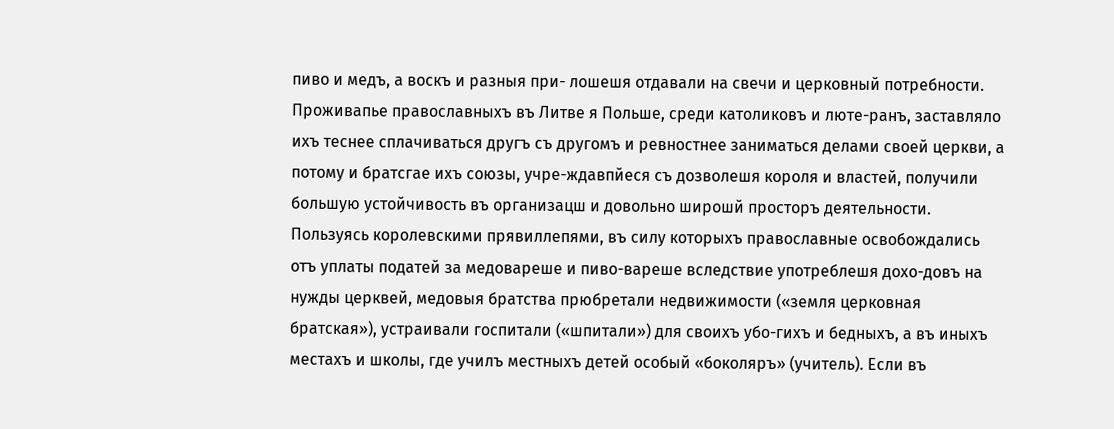пиво и медъ, а воскъ и разныя при- лошешя отдавали на свечи и церковный потребности. Проживапье православныхъ въ Литве я Польше, среди католиковъ и люте-ранъ, заставляло ихъ теснее сплачиваться другъ съ другомъ и ревностнее заниматься делами своей церкви, а потому и братсгае ихъ союзы, учре-ждавпйеся съ дозволешя короля и властей, получили большую устойчивость въ организацш и довольно широшй просторъ деятельности. Пользуясь королевскими прявиллепями, въ силу которыхъ православные освобождались отъ уплаты податей за медовареше и пиво-вареше вследствие употреблешя дохо-довъ на нужды церквей, медовыя братства прюбретали недвижимости («земля церковная братская»), устраивали госпитали («шпитали») для своихъ убо-гихъ и бедныхъ, а въ иныхъ местахъ и школы, где училъ местныхъ детей особый «боколяръ» (учитель). Если въ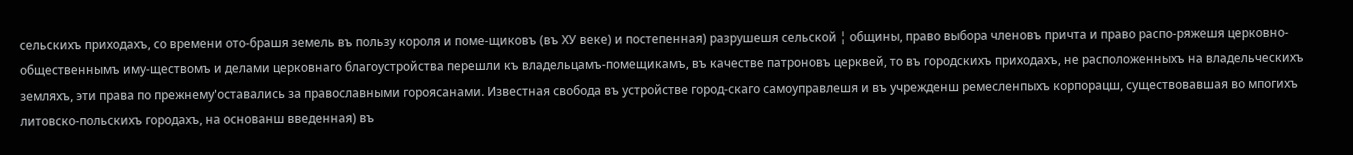сельскихъ приходахъ, со времени ото-брашя земель въ пользу короля и поме-щиковъ (въ ХУ веке) и постепенная) разрушешя сельской ¦ общины, право выбора членовъ причта и право распо-ряжешя церковно-общественнымъ иму-ществомъ и делами церковнаго благоустройства перешли къ владельцамъ-помещикамъ, въ качестве патроновъ церквей, то въ городскихъ приходахъ, не расположенныхъ на владельческихъ земляхъ, эти права по прежнему'оставались за православными гороясанами. Известная свобода въ устройстве город-скаго самоуправлешя и въ учрежденш ремесленпыхъ корпорацш, существовавшая во мпогихъ литовско-польскихъ городахъ, на основанш введенная) въ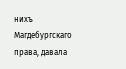нихъ Магдебургскаго права, давала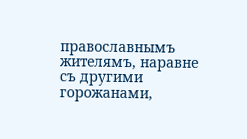православнымъ жителямъ, наравне съ другими горожанами,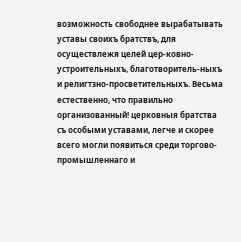возможность свободнее вырабатывать уставы своихъ братствъ, для осуществлежя целей цер-ковно-устроительныхъ, благотворитель-ныхъ и религтзно-просветительныхъ. Весьма естественно, что правильно организованный! церковныя братства съ особыми уставами, легче и скорее всего могли появиться среди торгово-промышленнаго и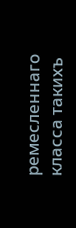ремесленнаго класса такихъ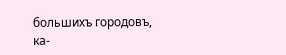большихъ городовъ, ка-